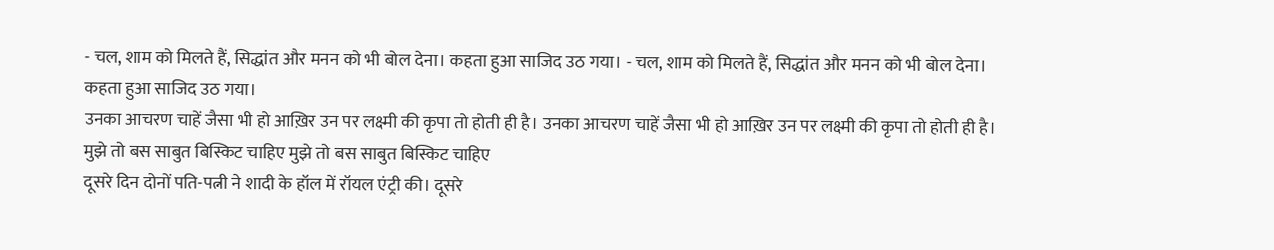- चल, शाम को मिलते हैं, सिद्धांत और मनन को भी बोल देना। कहता हुआ साजिद उठ गया। - चल, शाम को मिलते हैं, सिद्धांत और मनन को भी बोल देना। कहता हुआ साजिद उठ गया।
उनका आचरण चाहें जैसा भी हो आख़िर उन पर लक्ष्मी की कृपा तो होती ही है। उनका आचरण चाहें जैसा भी हो आख़िर उन पर लक्ष्मी की कृपा तो होती ही है।
मुझे तो बस साबुत बिस्किट चाहिए मुझे तो बस साबुत बिस्किट चाहिए
दूसरे दिन दोनों पति-पत्नी ने शादी के हॉल में रॉयल एंट्री की। दूसरे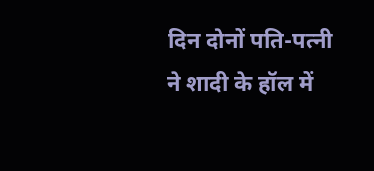दिन दोनों पति-पत्नी ने शादी के हॉल में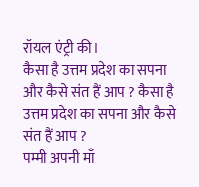रॉयल एंट्री की।
कैसा है उत्तम प्रदेश का सपना और कैसे संत हैं आप ? कैसा है उत्तम प्रदेश का सपना और कैसे संत हैं आप ?
पम्मी अपनी माँ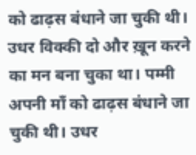को ढाढ़स बंधाने जा चुकी थी। उधर विक्की दो और ख़ून करने का मन बना चुका था। पम्मी अपनी माँ को ढाढ़स बंधाने जा चुकी थी। उधर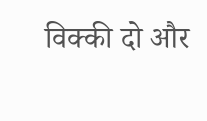विक्की दो और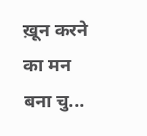ख़ून करने का मन बना चु...